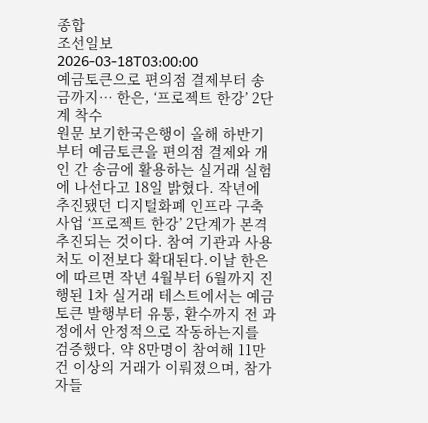종합
조선일보
2026-03-18T03:00:00
예금토큰으로 편의점 결제부터 송금까지… 한은, ‘프로젝트 한강’ 2단계 착수
원문 보기한국은행이 올해 하반기부터 예금토큰을 편의점 결제와 개인 간 송금에 활용하는 실거래 실험에 나선다고 18일 밝혔다. 작년에 추진됐던 디지털화폐 인프라 구축 사업 ‘프로젝트 한강’ 2단계가 본격 추진되는 것이다. 참여 기관과 사용처도 이전보다 확대된다.이날 한은에 따르면 작년 4월부터 6월까지 진행된 1차 실거래 테스트에서는 예금 토큰 발행부터 유통, 환수까지 전 과정에서 안정적으로 작동하는지를 검증했다. 약 8만명이 참여해 11만건 이상의 거래가 이뤄졌으며, 참가자들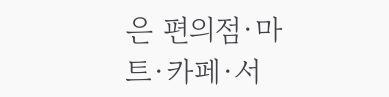은 편의점·마트·카페·서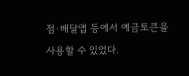점·배달앱 등에서 예금토큰을 사용할 수 있었다.